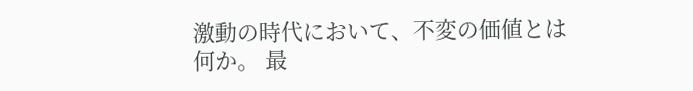激動の時代において、不変の価値とは何か。 最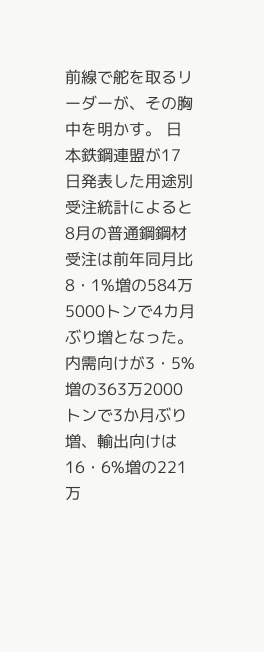前線で舵を取るリーダーが、その胸中を明かす。 日本鉄鋼連盟が17日発表した用途別受注統計によると8月の普通鋼鋼材受注は前年同月比8・1%増の584万5000トンで4カ月ぶり増となった。内需向けが3・5%増の363万2000トンで3か月ぶり増、輸出向けは16・6%増の221万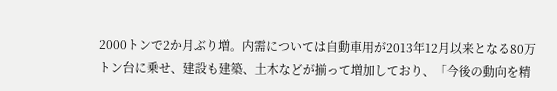2000トンで2か月ぶり増。内需については自動車用が2013年12月以来となる80万トン台に乗せ、建設も建築、土木などが揃って増加しており、「今後の動向を精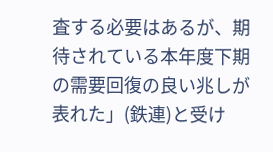査する必要はあるが、期待されている本年度下期の需要回復の良い兆しが表れた」(鉄連)と受け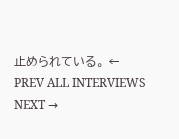止められている。 ← PREV ALL INTERVIEWS NEXT →